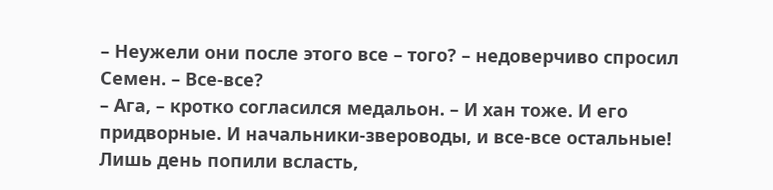– Неужели они после этого все – того? – недоверчиво спросил Семен. – Все-все?
– Ага, – кротко согласился медальон. – И хан тоже. И его придворные. И начальники-звероводы, и все-все остальные! Лишь день попили всласть,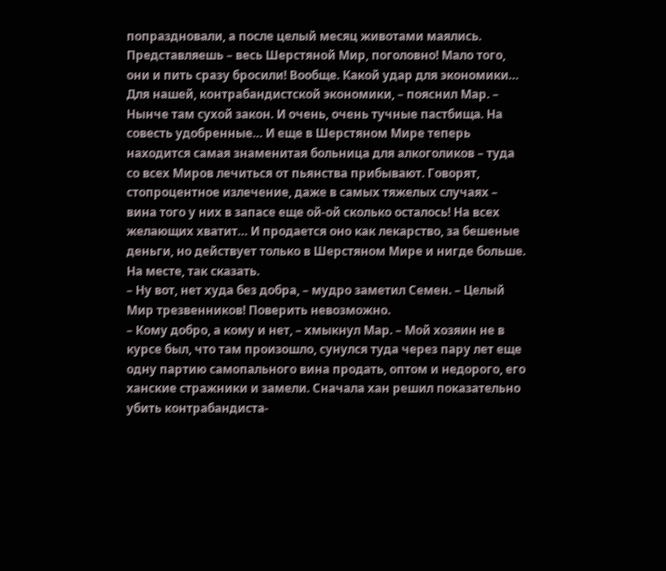попраздновали, а после целый месяц животами маялись. Представляешь – весь Шерстяной Мир, поголовно! Мало того, они и пить сразу бросили! Вообще. Какой удар для экономики… Для нашей, контрабандистской экономики, – пояснил Мар. – Нынче там сухой закон. И очень, очень тучные пастбища. На совесть удобренные… И еще в Шерстяном Мире теперь находится самая знаменитая больница для алкоголиков – туда со всех Миров лечиться от пьянства прибывают. Говорят, стопроцентное излечение, даже в самых тяжелых случаях – вина того у них в запасе еще ой-ой сколько осталось! На всех желающих хватит… И продается оно как лекарство, за бешеные деньги, но действует только в Шерстяном Мире и нигде больше. На месте, так сказать.
– Ну вот, нет худа без добра, – мудро заметил Семен. – Целый Мир трезвенников! Поверить невозможно.
– Кому добро, а кому и нет, – хмыкнул Мар. – Мой хозяин не в курсе был, что там произошло, сунулся туда через пару лет еще одну партию самопального вина продать, оптом и недорого, его ханские стражники и замели. Сначала хан решил показательно убить контрабандиста-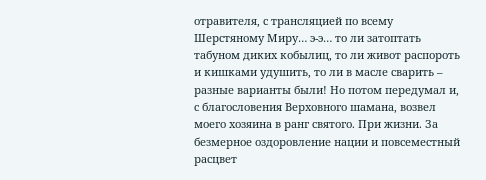отравителя, с трансляцией по всему Шерстяному Миру… э-э… то ли затоптать табуном диких кобылиц, то ли живот распороть и кишками удушить, то ли в масле сварить – разные варианты были! Но потом передумал и, с благословения Верховного шамана, возвел моего хозяина в ранг святого. При жизни. За безмерное оздоровление нации и повсеместный расцвет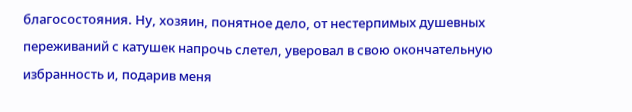благосостояния. Ну, хозяин, понятное дело, от нестерпимых душевных переживаний с катушек напрочь слетел, уверовал в свою окончательную избранность и, подарив меня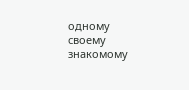одному своему знакомому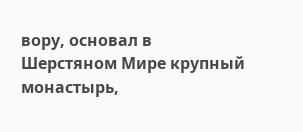вору, основал в Шерстяном Мире крупный монастырь,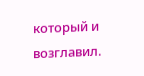который и возглавил.